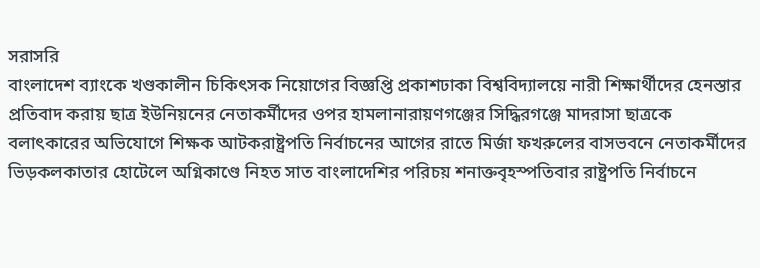সরাসরি
বাংলাদেশ ব্যাংকে খণ্ডকালীন চিকিৎসক নিয়োগের বিজ্ঞপ্তি প্রকাশঢাকা বিশ্ববিদ্যালয়ে নারী শিক্ষার্থীদের হেনস্তার প্রতিবাদ করায় ছাত্র ইউনিয়নের নেতাকর্মীদের ওপর হামলানারায়ণগঞ্জের সিদ্ধিরগঞ্জে মাদরাসা ছাত্রকে বলাৎকারের অভিযোগে শিক্ষক আটকরাষ্ট্রপতি নির্বাচনের আগের রাতে মির্জা ফখরুলের বাসভবনে নেতাকর্মীদের ভিড়কলকাতার হোটেলে অগ্নিকাণ্ডে নিহত সাত বাংলাদেশির পরিচয় শনাক্তবৃহস্পতিবার রাষ্ট্রপতি নির্বাচনে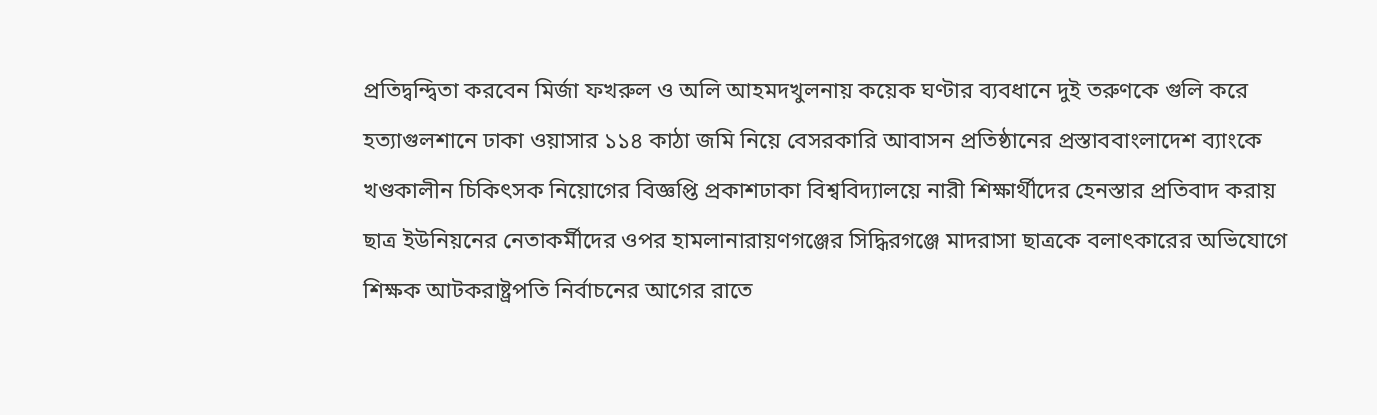প্রতিদ্বন্দ্বিতা করবেন মির্জা ফখরুল ও অলি আহমদখুলনায় কয়েক ঘণ্টার ব্যবধানে দুই তরুণকে গুলি করে হত্যাগুলশানে ঢাকা ওয়াসার ১১৪ কাঠা জমি নিয়ে বেসরকারি আবাসন প্রতিষ্ঠানের প্রস্তাববাংলাদেশ ব্যাংকে খণ্ডকালীন চিকিৎসক নিয়োগের বিজ্ঞপ্তি প্রকাশঢাকা বিশ্ববিদ্যালয়ে নারী শিক্ষার্থীদের হেনস্তার প্রতিবাদ করায় ছাত্র ইউনিয়নের নেতাকর্মীদের ওপর হামলানারায়ণগঞ্জের সিদ্ধিরগঞ্জে মাদরাসা ছাত্রকে বলাৎকারের অভিযোগে শিক্ষক আটকরাষ্ট্রপতি নির্বাচনের আগের রাতে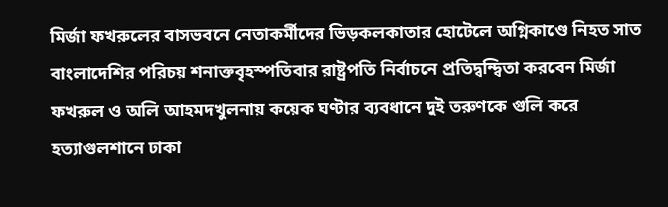মির্জা ফখরুলের বাসভবনে নেতাকর্মীদের ভিড়কলকাতার হোটেলে অগ্নিকাণ্ডে নিহত সাত বাংলাদেশির পরিচয় শনাক্তবৃহস্পতিবার রাষ্ট্রপতি নির্বাচনে প্রতিদ্বন্দ্বিতা করবেন মির্জা ফখরুল ও অলি আহমদখুলনায় কয়েক ঘণ্টার ব্যবধানে দুই তরুণকে গুলি করে হত্যাগুলশানে ঢাকা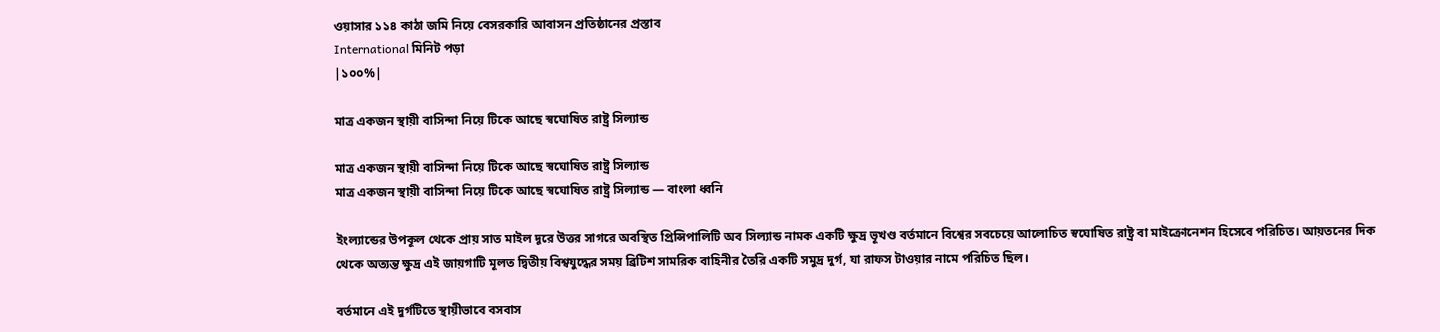ওয়াসার ১১৪ কাঠা জমি নিয়ে বেসরকারি আবাসন প্রতিষ্ঠানের প্রস্তাব
International মিনিট পড়া
|১০০%|

মাত্র একজন স্থায়ী বাসিন্দা নিয়ে টিকে আছে স্বঘোষিত রাষ্ট্র সিল্যান্ড

মাত্র একজন স্থায়ী বাসিন্দা নিয়ে টিকে আছে স্বঘোষিত রাষ্ট্র সিল্যান্ড
মাত্র একজন স্থায়ী বাসিন্দা নিয়ে টিকে আছে স্বঘোষিত রাষ্ট্র সিল্যান্ড — বাংলা ধ্বনি

ইংল্যান্ডের উপকূল থেকে প্রায় সাত মাইল দূরে উত্তর সাগরে অবস্থিত প্রিন্সিপালিটি অব সিল্যান্ড নামক একটি ক্ষুদ্র ভূখণ্ড বর্তমানে বিশ্বের সবচেয়ে আলোচিত স্বঘোষিত রাষ্ট্র বা মাইক্রোনেশন হিসেবে পরিচিত। আয়তনের দিক থেকে অত্যন্ত ক্ষুদ্র এই জায়গাটি মূলত দ্বিতীয় বিশ্বযুদ্ধের সময় ব্রিটিশ সামরিক বাহিনীর তৈরি একটি সমুদ্র দুর্গ, যা রাফস টাওয়ার নামে পরিচিত ছিল।

বর্তমানে এই দুর্গটিতে স্থায়ীভাবে বসবাস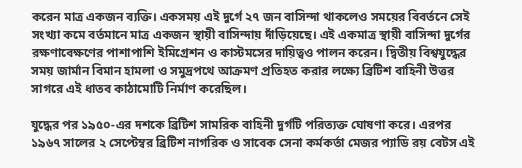করেন মাত্র একজন ব্যক্তি। একসময় এই দুর্গে ২৭ জন বাসিন্দা থাকলেও সময়ের বিবর্তনে সেই সংখ্যা কমে বর্তমানে মাত্র একজন স্থায়ী বাসিন্দায় দাঁড়িয়েছে। এই একমাত্র স্থায়ী বাসিন্দা দুর্গের রক্ষণাবেক্ষণের পাশাপাশি ইমিগ্রেশন ও কাস্টমসের দায়িত্বও পালন করেন। দ্বিতীয় বিশ্বযুদ্ধের সময় জার্মান বিমান হামলা ও সমুদ্রপথে আক্রমণ প্রতিহত করার লক্ষ্যে ব্রিটিশ বাহিনী উত্তর সাগরে এই ধাতব কাঠামোটি নির্মাণ করেছিল।

যুদ্ধের পর ১৯৫০-এর দশকে ব্রিটিশ সামরিক বাহিনী দুর্গটি পরিত্যক্ত ঘোষণা করে। এরপর ১৯৬৭ সালের ২ সেপ্টেম্বর ব্রিটিশ নাগরিক ও সাবেক সেনা কর্মকর্তা মেজর প্যাডি রয় বেটস এই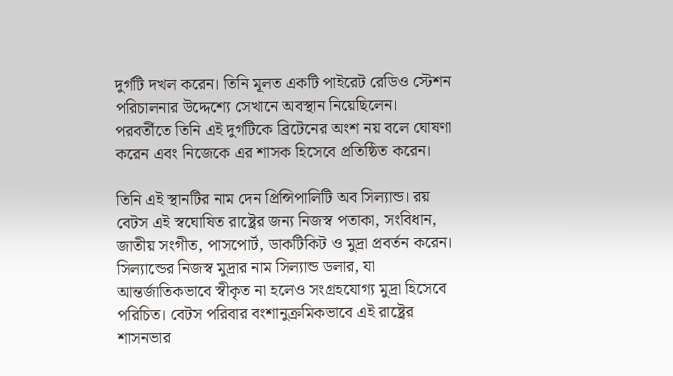দুর্গটি দখল করেন। তিনি মূলত একটি পাইরেট রেডিও স্টেশন পরিচালনার উদ্দেশ্যে সেখানে অবস্থান নিয়েছিলেন। পরবর্তীতে তিনি এই দুর্গটিকে ব্রিটেনের অংশ নয় বলে ঘোষণা করেন এবং নিজেকে এর শাসক হিসেবে প্রতিষ্ঠিত করেন।

তিনি এই স্থানটির নাম দেন প্রিন্সিপালিটি অব সিল্যান্ড। রয় বেটস এই স্বঘোষিত রাষ্ট্রের জন্য নিজস্ব পতাকা, সংবিধান, জাতীয় সংগীত, পাসপোর্ট, ডাকটিকিট ও মুদ্রা প্রবর্তন করেন। সিল্যান্ডের নিজস্ব মুদ্রার নাম সিল্যান্ড ডলার, যা আন্তর্জাতিকভাবে স্বীকৃত না হলেও সংগ্রহযোগ্য মুদ্রা হিসেবে পরিচিত। বেটস পরিবার বংশানুক্রমিকভাবে এই রাষ্ট্রের শাসনভার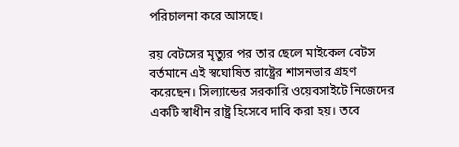পরিচালনা করে আসছে।

রয় বেটসের মৃত্যুর পর তার ছেলে মাইকেল বেটস বর্তমানে এই স্বঘোষিত রাষ্ট্রের শাসনভার গ্রহণ করেছেন। সিল্যান্ডের সরকারি ওয়েবসাইটে নিজেদের একটি স্বাধীন রাষ্ট্র হিসেবে দাবি করা হয়। তবে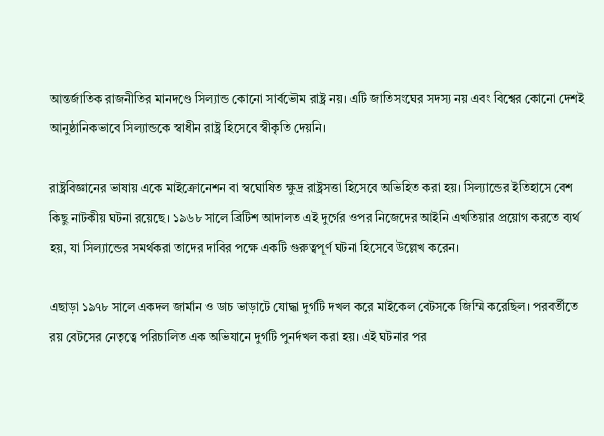আন্তর্জাতিক রাজনীতির মানদণ্ডে সিল্যান্ড কোনো সার্বভৌম রাষ্ট্র নয়। এটি জাতিসংঘের সদস্য নয় এবং বিশ্বের কোনো দেশই আনুষ্ঠানিকভাবে সিল্যান্ডকে স্বাধীন রাষ্ট্র হিসেবে স্বীকৃতি দেয়নি।

রাষ্ট্রবিজ্ঞানের ভাষায় একে মাইক্রোনেশন বা স্বঘোষিত ক্ষুদ্র রাষ্ট্রসত্তা হিসেবে অভিহিত করা হয়। সিল্যান্ডের ইতিহাসে বেশ কিছু নাটকীয় ঘটনা রয়েছে। ১৯৬৮ সালে ব্রিটিশ আদালত এই দুর্গের ওপর নিজেদের আইনি এখতিয়ার প্রয়োগ করতে ব্যর্থ হয়, যা সিল্যান্ডের সমর্থকরা তাদের দাবির পক্ষে একটি গুরুত্বপূর্ণ ঘটনা হিসেবে উল্লেখ করেন।

এছাড়া ১৯৭৮ সালে একদল জার্মান ও ডাচ ভাড়াটে যোদ্ধা দুর্গটি দখল করে মাইকেল বেটসকে জিম্মি করেছিল। পরবর্তীতে রয় বেটসের নেতৃত্বে পরিচালিত এক অভিযানে দুর্গটি পুনর্দখল করা হয়। এই ঘটনার পর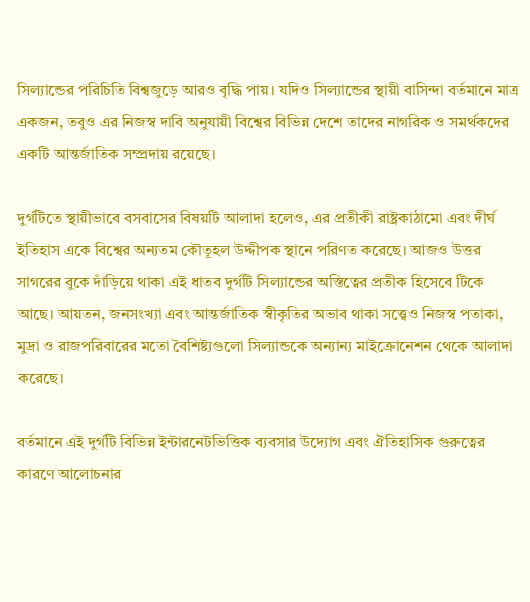সিল্যান্ডের পরিচিতি বিশ্বজুড়ে আরও বৃদ্ধি পায়। যদিও সিল্যান্ডের স্থায়ী বাসিন্দা বর্তমানে মাত্র একজন, তবুও এর নিজস্ব দাবি অনুযায়ী বিশ্বের বিভিন্ন দেশে তাদের নাগরিক ও সমর্থকদের একটি আন্তর্জাতিক সম্প্রদায় রয়েছে।

দুর্গটিতে স্থায়ীভাবে বসবাসের বিষয়টি আলাদা হলেও, এর প্রতীকী রাষ্ট্রকাঠামো এবং দীর্ঘ ইতিহাস একে বিশ্বের অন্যতম কৌতূহল উদ্দীপক স্থানে পরিণত করেছে। আজও উত্তর সাগরের বুকে দাঁড়িয়ে থাকা এই ধাতব দুর্গটি সিল্যান্ডের অস্তিত্বের প্রতীক হিসেবে টিকে আছে। আয়তন, জনসংখ্যা এবং আন্তর্জাতিক স্বীকৃতির অভাব থাকা সত্ত্বেও নিজস্ব পতাকা, মুদ্রা ও রাজপরিবারের মতো বৈশিষ্ট্যগুলো সিল্যান্ডকে অন্যান্য মাইক্রোনেশন থেকে আলাদা করেছে।

বর্তমানে এই দুর্গটি বিভিন্ন ইন্টারনেটভিত্তিক ব্যবসার উদ্যোগ এবং ঐতিহাসিক গুরুত্বের কারণে আলোচনার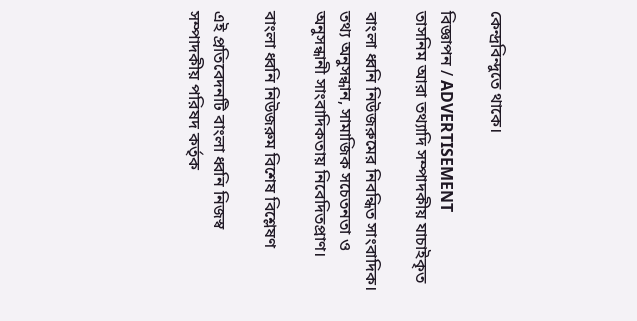কেন্দ্রবিন্দুতে থাকে।

বিজ্ঞাপন / ADVERTISEMENT
তাসনিম আরা তথ্যাদি সম্পাদকীয় যাচাইকৃত

বাংলা ধ্বনি নিউজরুমের নিবন্ধিত সাংবাদিক। তথ্য অনুসন্ধান, সামাজিক সচেতনতা ও অনুসন্ধানী সাংবাদিকতায় নিবেদিতপ্রাণ।

বাংলা ধ্বনি নিউজরুম বিশেষ বিশ্লেষণ

এই প্রতিবেদনটি বাংলা ধ্বনি নিজস্ব সম্পাদকীয় পরিষদ কর্তৃক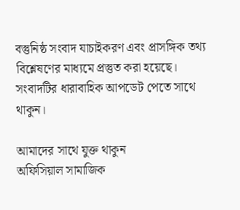বস্তুনিষ্ঠ সংবাদ যাচাইকরণ এবং প্রাসঙ্গিক তথ্য বিশ্লেষণের মাধ্যমে প্রস্তুত করা হয়েছে। সংবাদটির ধারাবাহিক আপডেট পেতে সাথে থাকুন।

আমাদের সাথে যুক্ত থাকুন
অফিসিয়াল সামাজিক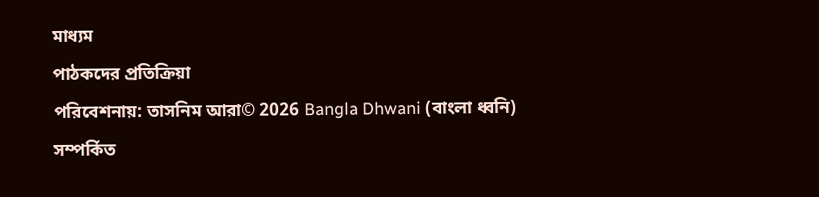মাধ্যম
পাঠকদের প্রতিক্রিয়া
পরিবেশনায়: তাসনিম আরা© 2026 Bangla Dhwani (বাংলা ধ্বনি)
সম্পর্কিত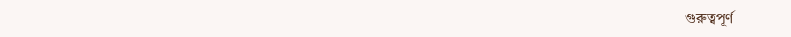গুরুত্বপূর্ণ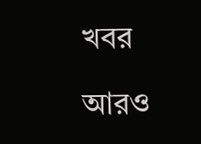খবর

আরও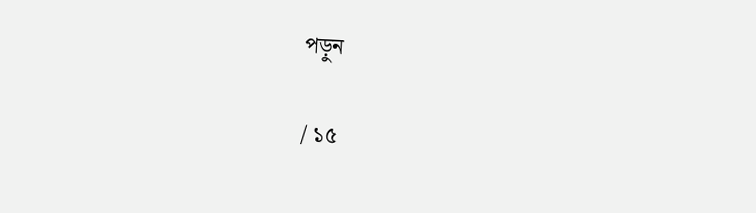পড়ুন

/ ১৫